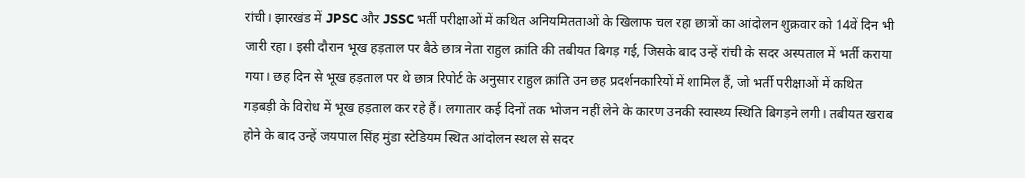रांची। झारखंड में JPSC और JSSC भर्ती परीक्षाओं में कथित अनियमितताओं के खिलाफ चल रहा छात्रों का आंदोलन शुक्रवार को 14वें दिन भी जारी रहा। इसी दौरान भूख हड़ताल पर बैठे छात्र नेता राहुल क्रांति की तबीयत बिगड़ गई, जिसके बाद उन्हें रांची के सदर अस्पताल में भर्ती कराया गया। छह दिन से भूख हड़ताल पर थे छात्र रिपोर्ट के अनुसार राहुल क्रांति उन छह प्रदर्शनकारियों में शामिल हैं, जो भर्ती परीक्षाओं में कथित गड़बड़ी के विरोध में भूख हड़ताल कर रहे हैं। लगातार कई दिनों तक भोजन नहीं लेने के कारण उनकी स्वास्थ्य स्थिति बिगड़ने लगी। तबीयत खराब होने के बाद उन्हें जयपाल सिंह मुंडा स्टेडियम स्थित आंदोलन स्थल से सदर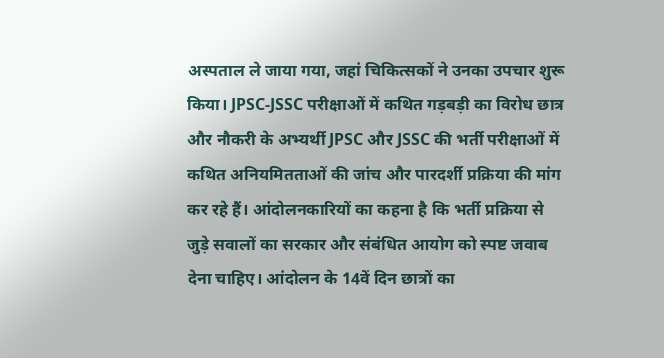अस्पताल ले जाया गया, जहां चिकित्सकों ने उनका उपचार शुरू किया। JPSC-JSSC परीक्षाओं में कथित गड़बड़ी का विरोध छात्र और नौकरी के अभ्यर्थी JPSC और JSSC की भर्ती परीक्षाओं में कथित अनियमितताओं की जांच और पारदर्शी प्रक्रिया की मांग कर रहे हैं। आंदोलनकारियों का कहना है कि भर्ती प्रक्रिया से जुड़े सवालों का सरकार और संबंधित आयोग को स्पष्ट जवाब देना चाहिए। आंदोलन के 14वें दिन छात्रों का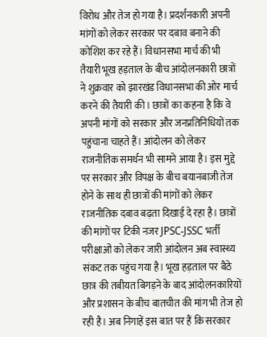विरोध और तेज हो गया है। प्रदर्शनकारी अपनी मांगों को लेकर सरकार पर दबाव बनाने की कोशिश कर रहे हैं। विधानसभा मार्च की भी तैयारी भूख हड़ताल के बीच आंदोलनकारी छात्रों ने शुक्रवार को झारखंड विधानसभा की ओर मार्च करने की तैयारी की। छात्रों का कहना है कि वे अपनी मांगों को सरकार और जनप्रतिनिधियों तक पहुंचाना चाहते हैं। आंदोलन को लेकर राजनीतिक समर्थन भी सामने आया है। इस मुद्दे पर सरकार और विपक्ष के बीच बयानबाजी तेज होने के साथ ही छात्रों की मांगों को लेकर राजनीतिक दबाव बढ़ता दिखाई दे रहा है। छात्रों की मांगों पर टिकी नजर JPSC-JSSC भर्ती परीक्षाओं को लेकर जारी आंदोलन अब स्वास्थ्य संकट तक पहुंच गया है। भूख हड़ताल पर बैठे छात्र की तबीयत बिगड़ने के बाद आंदोलनकारियों और प्रशासन के बीच बातचीत की मांग भी तेज हो रही है। अब निगाहें इस बात पर हैं कि सरकार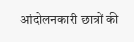आंदोलनकारी छात्रों की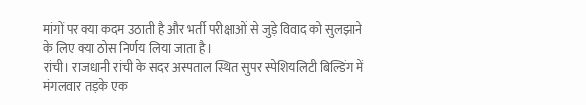मांगों पर क्या कदम उठाती है और भर्ती परीक्षाओं से जुड़े विवाद को सुलझाने के लिए क्या ठोस निर्णय लिया जाता है।
रांची। राजधानी रांची के सदर अस्पताल स्थित सुपर स्पेशियलिटी बिल्डिंग में मंगलवार तड़के एक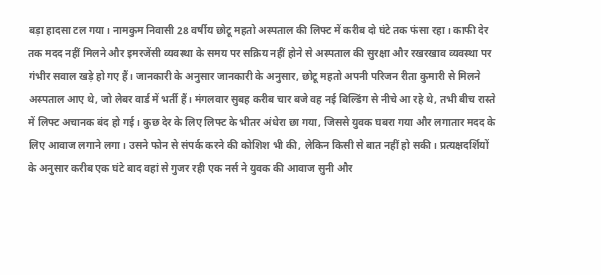बड़ा हादसा टल गया। नामकुम निवासी 28 वर्षीय छोटू महतो अस्पताल की लिफ्ट में करीब दो घंटे तक फंसा रहा। काफी देर तक मदद नहीं मिलने और इमरजेंसी व्यवस्था के समय पर सक्रिय नहीं होने से अस्पताल की सुरक्षा और रखरखाव व्यवस्था पर गंभीर सवाल खड़े हो गए हैं। जानकारी के अनुसार जानकारी के अनुसार, छोटू महतो अपनी परिजन रीता कुमारी से मिलने अस्पताल आए थे, जो लेबर वार्ड में भर्ती हैं। मंगलवार सुबह करीब चार बजे वह नई बिल्डिंग से नीचे आ रहे थे, तभी बीच रास्ते में लिफ्ट अचानक बंद हो गई। कुछ देर के लिए लिफ्ट के भीतर अंधेरा छा गया, जिससे युवक घबरा गया और लगातार मदद के लिए आवाज लगाने लगा। उसने फोन से संपर्क करने की कोशिश भी की, लेकिन किसी से बात नहीं हो सकी। प्रत्यक्षदर्शियों के अनुसार करीब एक घंटे बाद वहां से गुजर रही एक नर्स ने युवक की आवाज सुनी और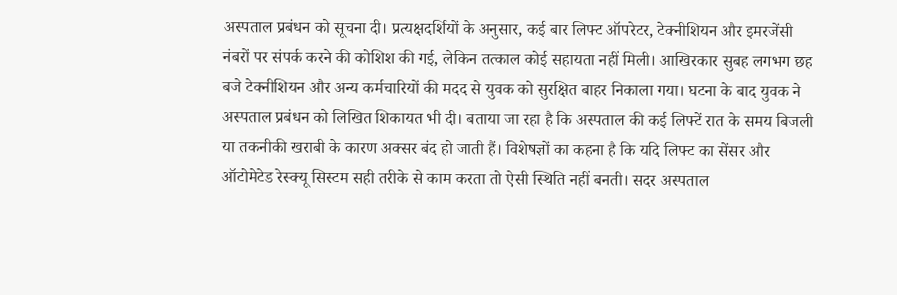अस्पताल प्रबंधन को सूचना दी। प्रत्यक्षदर्शियों के अनुसार, कई बार लिफ्ट ऑपरेटर, टेक्नीशियन और इमरजेंसी नंबरों पर संपर्क करने की कोशिश की गई, लेकिन तत्काल कोई सहायता नहीं मिली। आखिरकार सुबह लगभग छह बजे टेक्नीशियन और अन्य कर्मचारियों की मदद से युवक को सुरक्षित बाहर निकाला गया। घटना के बाद युवक ने अस्पताल प्रबंधन को लिखित शिकायत भी दी। बताया जा रहा है कि अस्पताल की कई लिफ्टें रात के समय बिजली या तकनीकी खराबी के कारण अक्सर बंद हो जाती हैं। विशेषज्ञों का कहना है कि यदि लिफ्ट का सेंसर और ऑटोमेटेड रेस्क्यू सिस्टम सही तरीके से काम करता तो ऐसी स्थिति नहीं बनती। सदर अस्पताल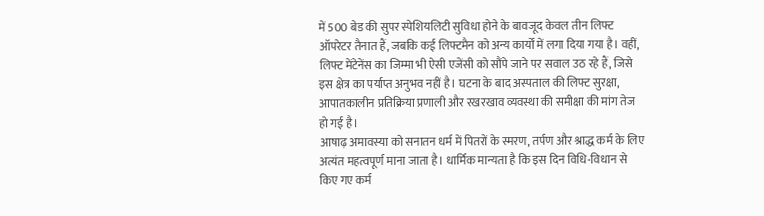में 500 बेड की सुपर स्पेशियलिटी सुविधा होने के बावजूद केवल तीन लिफ्ट ऑपरेटर तैनात हैं, जबकि कई लिफ्टमैन को अन्य कार्यों में लगा दिया गया है। वहीं, लिफ्ट मेंटेनेंस का जिम्मा भी ऐसी एजेंसी को सौंपे जाने पर सवाल उठ रहे हैं, जिसे इस क्षेत्र का पर्याप्त अनुभव नहीं है। घटना के बाद अस्पताल की लिफ्ट सुरक्षा, आपातकालीन प्रतिक्रिया प्रणाली और रखरखाव व्यवस्था की समीक्षा की मांग तेज हो गई है।
आषाढ़ अमावस्या को सनातन धर्म में पितरों के स्मरण, तर्पण और श्राद्ध कर्म के लिए अत्यंत महत्वपूर्ण माना जाता है। धार्मिक मान्यता है कि इस दिन विधि-विधान से किए गए कर्म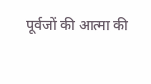पूर्वजों की आत्मा की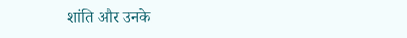शांति और उनके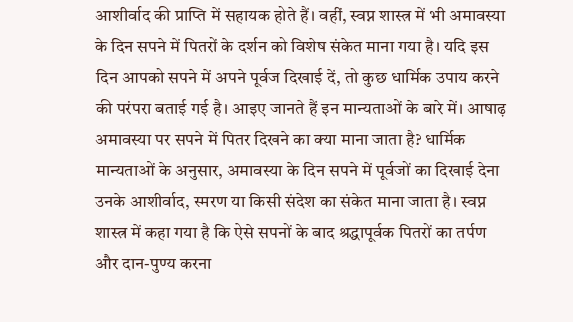आशीर्वाद की प्राप्ति में सहायक होते हैं। वहीं, स्वप्न शास्त्र में भी अमावस्या के दिन सपने में पितरों के दर्शन को विशेष संकेत माना गया है। यदि इस दिन आपको सपने में अपने पूर्वज दिखाई दें, तो कुछ धार्मिक उपाय करने की परंपरा बताई गई है। आइए जानते हैं इन मान्यताओं के बारे में। आषाढ़ अमावस्या पर सपने में पितर दिखने का क्या माना जाता है? धार्मिक मान्यताओं के अनुसार, अमावस्या के दिन सपने में पूर्वजों का दिखाई देना उनके आशीर्वाद, स्मरण या किसी संदेश का संकेत माना जाता है। स्वप्न शास्त्र में कहा गया है कि ऐसे सपनों के बाद श्रद्धापूर्वक पितरों का तर्पण और दान-पुण्य करना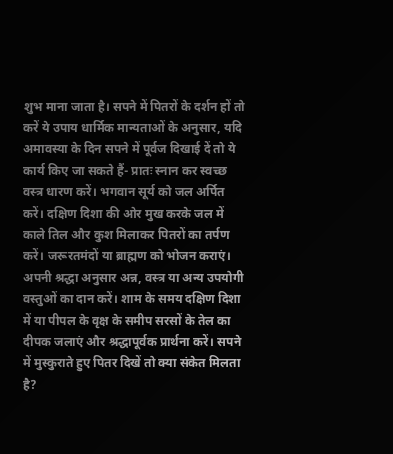शुभ माना जाता है। सपने में पितरों के दर्शन हों तो करें ये उपाय धार्मिक मान्यताओं के अनुसार, यदि अमावस्या के दिन सपने में पूर्वज दिखाई दें तो ये कार्य किए जा सकते हैं- प्रातः स्नान कर स्वच्छ वस्त्र धारण करें। भगवान सूर्य को जल अर्पित करें। दक्षिण दिशा की ओर मुख करके जल में काले तिल और कुश मिलाकर पितरों का तर्पण करें। जरूरतमंदों या ब्राह्मण को भोजन कराएं। अपनी श्रद्धा अनुसार अन्न, वस्त्र या अन्य उपयोगी वस्तुओं का दान करें। शाम के समय दक्षिण दिशा में या पीपल के वृक्ष के समीप सरसों के तेल का दीपक जलाएं और श्रद्धापूर्वक प्रार्थना करें। सपने में मुस्कुराते हुए पितर दिखें तो क्या संकेत मिलता है?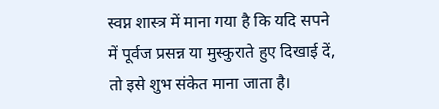स्वप्न शास्त्र में माना गया है कि यदि सपने में पूर्वज प्रसन्न या मुस्कुराते हुए दिखाई दें, तो इसे शुभ संकेत माना जाता है।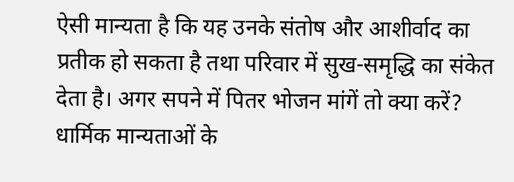ऐसी मान्यता है कि यह उनके संतोष और आशीर्वाद का प्रतीक हो सकता है तथा परिवार में सुख-समृद्धि का संकेत देता है। अगर सपने में पितर भोजन मांगें तो क्या करें? धार्मिक मान्यताओं के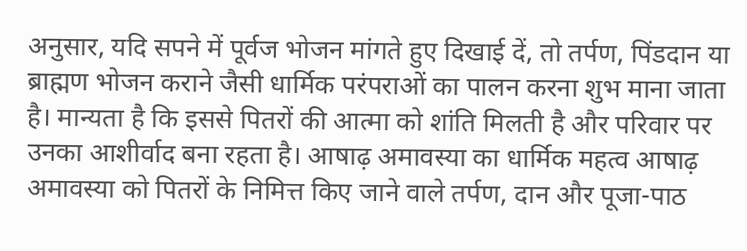अनुसार, यदि सपने में पूर्वज भोजन मांगते हुए दिखाई दें, तो तर्पण, पिंडदान या ब्राह्मण भोजन कराने जैसी धार्मिक परंपराओं का पालन करना शुभ माना जाता है। मान्यता है कि इससे पितरों की आत्मा को शांति मिलती है और परिवार पर उनका आशीर्वाद बना रहता है। आषाढ़ अमावस्या का धार्मिक महत्व आषाढ़ अमावस्या को पितरों के निमित्त किए जाने वाले तर्पण, दान और पूजा-पाठ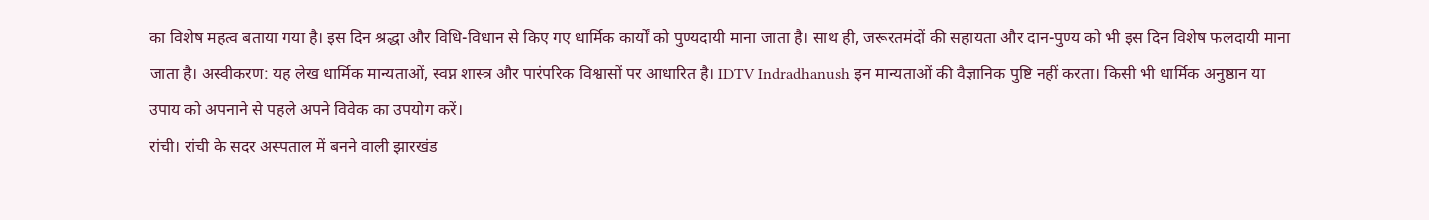का विशेष महत्व बताया गया है। इस दिन श्रद्धा और विधि-विधान से किए गए धार्मिक कार्यों को पुण्यदायी माना जाता है। साथ ही, जरूरतमंदों की सहायता और दान-पुण्य को भी इस दिन विशेष फलदायी माना जाता है। अस्वीकरण: यह लेख धार्मिक मान्यताओं, स्वप्न शास्त्र और पारंपरिक विश्वासों पर आधारित है। IDTV Indradhanush इन मान्यताओं की वैज्ञानिक पुष्टि नहीं करता। किसी भी धार्मिक अनुष्ठान या उपाय को अपनाने से पहले अपने विवेक का उपयोग करें।
रांची। रांची के सदर अस्पताल में बनने वाली झारखंड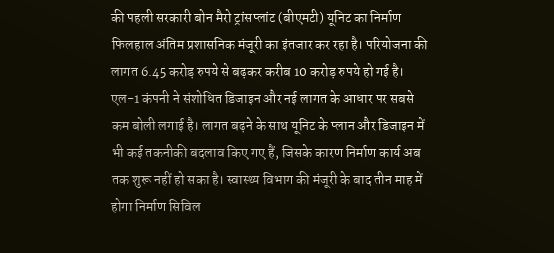की पहली सरकारी बोन मैरो ट्रांसप्लांट (बीएमटी) यूनिट का निर्माण फिलहाल अंतिम प्रशासनिक मंजूरी का इंतजार कर रहा है। परियोजना की लागत 6.45 करोड़ रुपये से बढ़कर करीब 10 करोड़ रुपये हो गई है। एल-1 कंपनी ने संशोधित डिजाइन और नई लागत के आधार पर सबसे कम बोली लगाई है। लागत बढ़ने के साथ यूनिट के प्लान और डिजाइन में भी कई तकनीकी बदलाव किए गए हैं, जिसके कारण निर्माण कार्य अब तक शुरू नहीं हो सका है। स्वास्थ्य विभाग की मंजूरी के बाद तीन माह में होगा निर्माण सिविल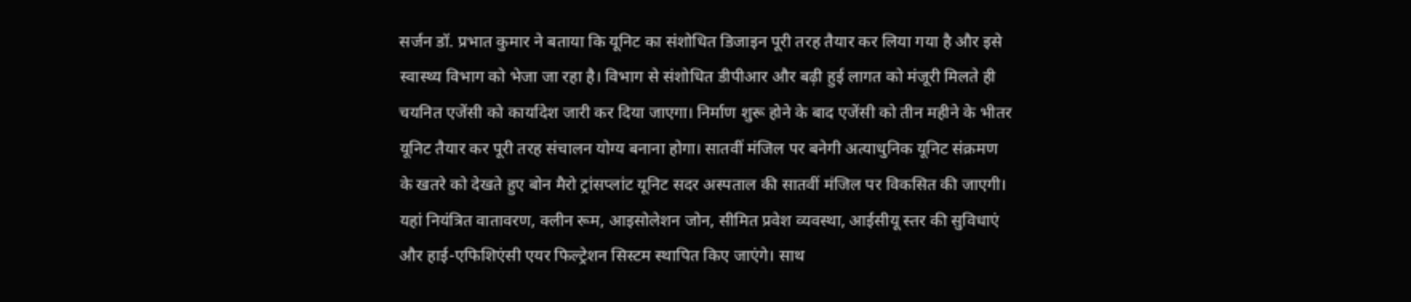सर्जन डॉ. प्रभात कुमार ने बताया कि यूनिट का संशोधित डिजाइन पूरी तरह तैयार कर लिया गया है और इसे स्वास्थ्य विभाग को भेजा जा रहा है। विभाग से संशोधित डीपीआर और बढ़ी हुई लागत को मंजूरी मिलते ही चयनित एजेंसी को कार्यादेश जारी कर दिया जाएगा। निर्माण शुरू होने के बाद एजेंसी को तीन महीने के भीतर यूनिट तैयार कर पूरी तरह संचालन योग्य बनाना होगा। सातवीं मंजिल पर बनेगी अत्याधुनिक यूनिट संक्रमण के खतरे को देखते हुए बोन मैरो ट्रांसप्लांट यूनिट सदर अस्पताल की सातवीं मंजिल पर विकसित की जाएगी। यहां नियंत्रित वातावरण, क्लीन रूम, आइसोलेशन जोन, सीमित प्रवेश व्यवस्था, आईसीयू स्तर की सुविधाएं और हाई-एफिशिएंसी एयर फिल्ट्रेशन सिस्टम स्थापित किए जाएंगे। साथ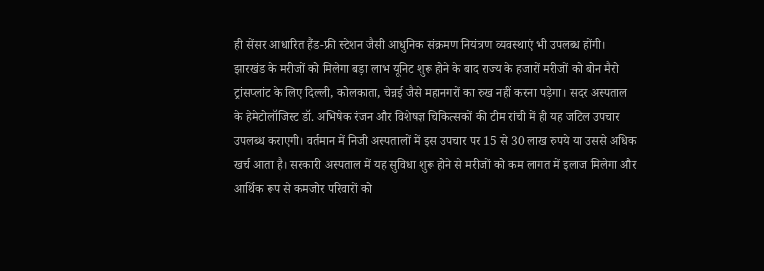ही सेंसर आधारित हैंड-फ्री स्टेशन जैसी आधुनिक संक्रमण नियंत्रण व्यवस्थाएं भी उपलब्ध होंगी। झारखंड के मरीजों को मिलेगा बड़ा लाभ यूनिट शुरू होने के बाद राज्य के हजारों मरीजों को बोन मैरो ट्रांसप्लांट के लिए दिल्ली, कोलकाता, चेन्नई जैसे महानगरों का रुख नहीं करना पड़ेगा। सदर अस्पताल के हेमेटोलॉजिस्ट डॉ. अभिषेक रंजन और विशेषज्ञ चिकित्सकों की टीम रांची में ही यह जटिल उपचार उपलब्ध कराएगी। वर्तमान में निजी अस्पतालों में इस उपचार पर 15 से 30 लाख रुपये या उससे अधिक खर्च आता है। सरकारी अस्पताल में यह सुविधा शुरू होने से मरीजों को कम लागत में इलाज मिलेगा और आर्थिक रूप से कमजोर परिवारों को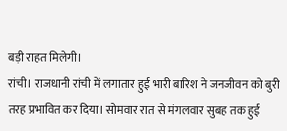बड़ी राहत मिलेगी।
रांची। राजधानी रांची में लगातार हुई भारी बारिश ने जनजीवन को बुरी तरह प्रभावित कर दिया। सोमवार रात से मंगलवार सुबह तक हुई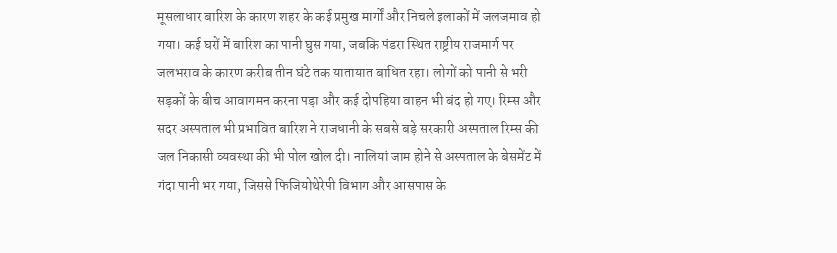मूसलाधार बारिश के कारण शहर के कई प्रमुख मार्गों और निचले इलाकों में जलजमाव हो गया। कई घरों में बारिश का पानी घुस गया, जबकि पंडरा स्थित राष्ट्रीय राजमार्ग पर जलभराव के कारण करीब तीन घंटे तक यातायात बाधित रहा। लोगों को पानी से भरी सड़कों के बीच आवागमन करना पड़ा और कई दोपहिया वाहन भी बंद हो गए। रिम्स और सदर अस्पताल भी प्रभावित बारिश ने राजधानी के सबसे बड़े सरकारी अस्पताल रिम्स की जल निकासी व्यवस्था की भी पोल खोल दी। नालियां जाम होने से अस्पताल के बेसमेंट में गंदा पानी भर गया, जिससे फिजियोथेरेपी विभाग और आसपास के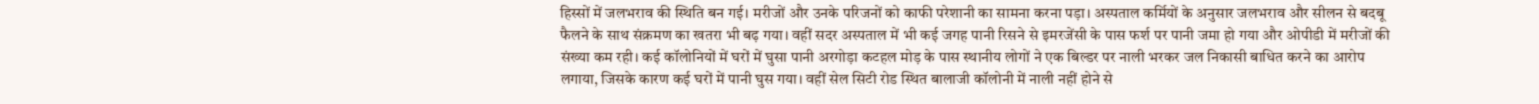हिस्सों में जलभराव की स्थिति बन गई। मरीजों और उनके परिजनों को काफी परेशानी का सामना करना पड़ा। अस्पताल कर्मियों के अनुसार जलभराव और सीलन से बदबू फैलने के साथ संक्रमण का खतरा भी बढ़ गया। वहीं सदर अस्पताल में भी कई जगह पानी रिसने से इमरजेंसी के पास फर्श पर पानी जमा हो गया और ओपीडी में मरीजों की संख्या कम रही। कई कॉलोनियों में घरों में घुसा पानी अरगोड़ा कटहल मोड़ के पास स्थानीय लोगों ने एक बिल्डर पर नाली भरकर जल निकासी बाधित करने का आरोप लगाया, जिसके कारण कई घरों में पानी घुस गया। वहीं सेल सिटी रोड स्थित बालाजी कॉलोनी में नाली नहीं होने से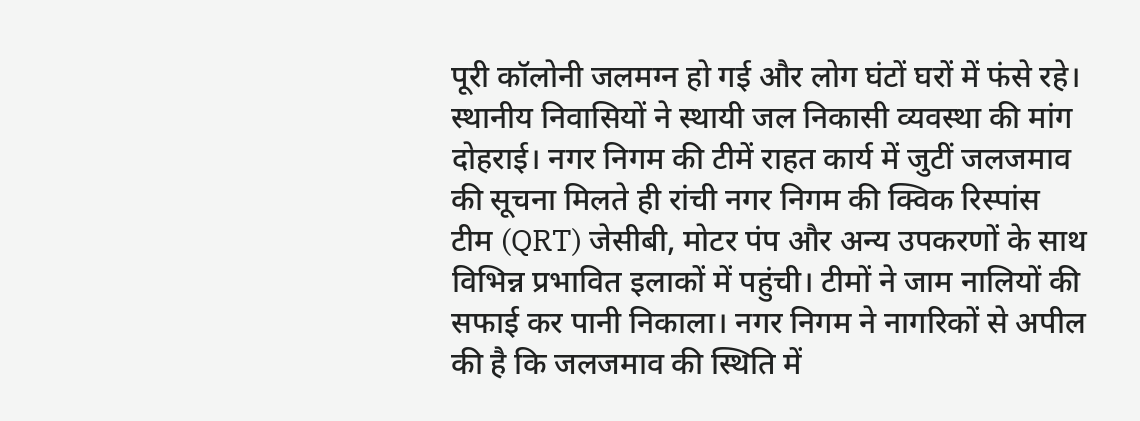पूरी कॉलोनी जलमग्न हो गई और लोग घंटों घरों में फंसे रहे। स्थानीय निवासियों ने स्थायी जल निकासी व्यवस्था की मांग दोहराई। नगर निगम की टीमें राहत कार्य में जुटीं जलजमाव की सूचना मिलते ही रांची नगर निगम की क्विक रिस्पांस टीम (QRT) जेसीबी, मोटर पंप और अन्य उपकरणों के साथ विभिन्न प्रभावित इलाकों में पहुंची। टीमों ने जाम नालियों की सफाई कर पानी निकाला। नगर निगम ने नागरिकों से अपील की है कि जलजमाव की स्थिति में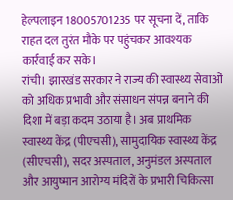हेल्पलाइन 18005701235 पर सूचना दें, ताकि राहत दल तुरंत मौके पर पहुंचकर आवश्यक कार्रवाई कर सके।
रांची। झारखंड सरकार ने राज्य की स्वास्थ्य सेवाओं को अधिक प्रभावी और संसाधन संपन्न बनाने की दिशा में बड़ा कदम उठाया है। अब प्राथमिक स्वास्थ्य केंद्र (पीएचसी), सामुदायिक स्वास्थ्य केंद्र (सीएचसी), सदर अस्पताल, अनुमंडल अस्पताल और आयुष्मान आरोग्य मंदिरों के प्रभारी चिकित्सा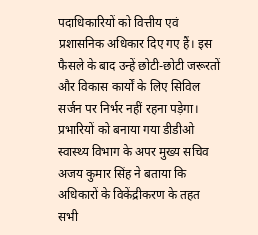पदाधिकारियों को वित्तीय एवं प्रशासनिक अधिकार दिए गए हैं। इस फैसले के बाद उन्हें छोटी-छोटी जरूरतों और विकास कार्यों के लिए सिविल सर्जन पर निर्भर नहीं रहना पड़ेगा। प्रभारियों को बनाया गया डीडीओ स्वास्थ्य विभाग के अपर मुख्य सचिव अजय कुमार सिंह ने बताया कि अधिकारों के विकेंद्रीकरण के तहत सभी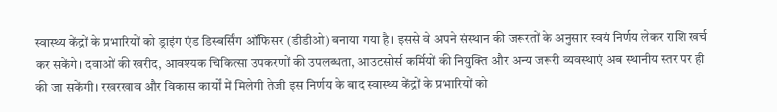स्वास्थ्य केंद्रों के प्रभारियों को ड्राइंग एंड डिस्बर्सिंग ऑफिसर (डीडीओ) बनाया गया है। इससे वे अपने संस्थान की जरूरतों के अनुसार स्वयं निर्णय लेकर राशि खर्च कर सकेंगे। दवाओं की खरीद, आवश्यक चिकित्सा उपकरणों की उपलब्धता, आउटसोर्स कर्मियों की नियुक्ति और अन्य जरूरी व्यवस्थाएं अब स्थानीय स्तर पर ही की जा सकेंगी। रखरखाव और विकास कार्यों में मिलेगी तेजी इस निर्णय के बाद स्वास्थ्य केंद्रों के प्रभारियों को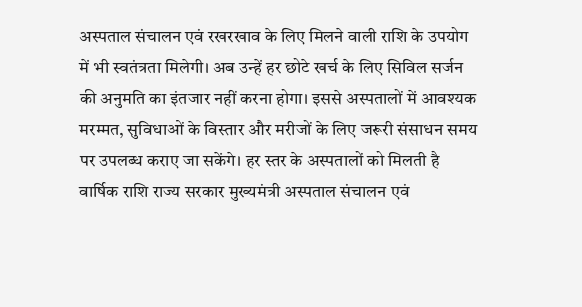अस्पताल संचालन एवं रखरखाव के लिए मिलने वाली राशि के उपयोग में भी स्वतंत्रता मिलेगी। अब उन्हें हर छोटे खर्च के लिए सिविल सर्जन की अनुमति का इंतजार नहीं करना होगा। इससे अस्पतालों में आवश्यक मरम्मत, सुविधाओं के विस्तार और मरीजों के लिए जरूरी संसाधन समय पर उपलब्ध कराए जा सकेंगे। हर स्तर के अस्पतालों को मिलती है वार्षिक राशि राज्य सरकार मुख्यमंत्री अस्पताल संचालन एवं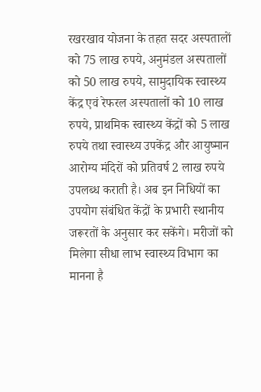रखरखाव योजना के तहत सदर अस्पतालों को 75 लाख रुपये, अनुमंडल अस्पतालों को 50 लाख रुपये, सामुदायिक स्वास्थ्य केंद्र एवं रेफरल अस्पतालों को 10 लाख रुपये, प्राथमिक स्वास्थ्य केंद्रों को 5 लाख रुपये तथा स्वास्थ्य उपकेंद्र और आयुष्मान आरोग्य मंदिरों को प्रतिवर्ष 2 लाख रुपये उपलब्ध कराती है। अब इन निधियों का उपयोग संबंधित केंद्रों के प्रभारी स्थानीय जरूरतों के अनुसार कर सकेंगे। मरीजों को मिलेगा सीधा लाभ स्वास्थ्य विभाग का मानना है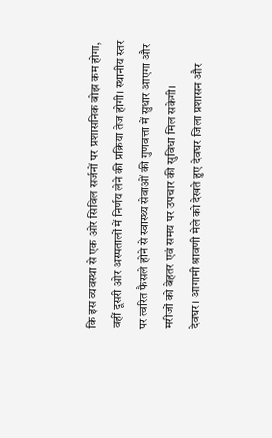कि इस व्यवस्था से एक ओर सिविल सर्जनों पर प्रशासनिक बोझ कम होगा, वहीं दूसरी ओर अस्पतालों में निर्णय लेने की प्रक्रिया तेज होगी। स्थानीय स्तर पर त्वरित फैसले होने से स्वास्थ्य सेवाओं की गुणवत्ता में सुधार आएगा और मरीजों को बेहतर एवं समय पर उपचार की सुविधा मिल सकेगी।
देवघर। आगामी श्रावणी मेले को देखते हुए देवघर जिला प्रशासन और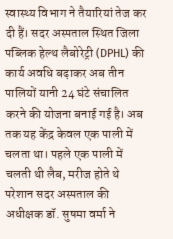स्वास्थ्य विभाग ने तैयारियां तेज कर दी हैं। सदर अस्पताल स्थित जिला पब्लिक हेल्थ लैबोरेट्री (DPHL) की कार्य अवधि बढ़ाकर अब तीन पालियों यानी 24 घंटे संचालित करने की योजना बनाई गई है। अब तक यह केंद्र केवल एक पाली में चलता था। पहले एक पाली में चलती थी लैब, मरीज होते थे परेशान सदर अस्पताल की अधीक्षक डॉ. सुषमा वर्मा ने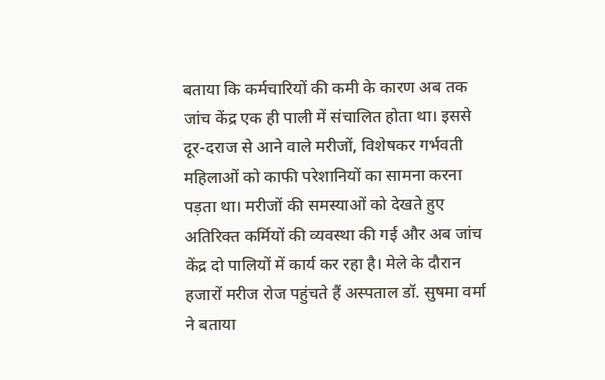बताया कि कर्मचारियों की कमी के कारण अब तक जांच केंद्र एक ही पाली में संचालित होता था। इससे दूर-दराज से आने वाले मरीजों, विशेषकर गर्भवती महिलाओं को काफी परेशानियों का सामना करना पड़ता था। मरीजों की समस्याओं को देखते हुए अतिरिक्त कर्मियों की व्यवस्था की गई और अब जांच केंद्र दो पालियों में कार्य कर रहा है। मेले के दौरान हजारों मरीज रोज पहुंचते हैं अस्पताल डॉ. सुषमा वर्मा ने बताया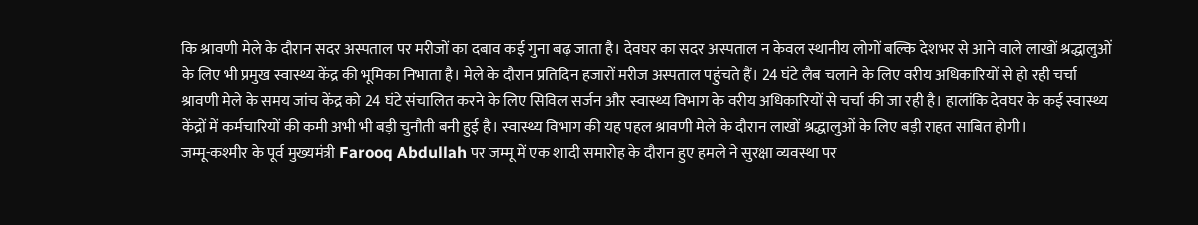कि श्रावणी मेले के दौरान सदर अस्पताल पर मरीजों का दबाव कई गुना बढ़ जाता है। देवघर का सदर अस्पताल न केवल स्थानीय लोगों बल्कि देशभर से आने वाले लाखों श्रद्धालुओं के लिए भी प्रमुख स्वास्थ्य केंद्र की भूमिका निभाता है। मेले के दौरान प्रतिदिन हजारों मरीज अस्पताल पहुंचते हैं। 24 घंटे लैब चलाने के लिए वरीय अधिकारियों से हो रही चर्चा श्रावणी मेले के समय जांच केंद्र को 24 घंटे संचालित करने के लिए सिविल सर्जन और स्वास्थ्य विभाग के वरीय अधिकारियों से चर्चा की जा रही है। हालांकि देवघर के कई स्वास्थ्य केंद्रों में कर्मचारियों की कमी अभी भी बड़ी चुनौती बनी हुई है। स्वास्थ्य विभाग की यह पहल श्रावणी मेले के दौरान लाखों श्रद्धालुओं के लिए बड़ी राहत साबित होगी।
जम्मू-कश्मीर के पूर्व मुख्यमंत्री Farooq Abdullah पर जम्मू में एक शादी समारोह के दौरान हुए हमले ने सुरक्षा व्यवस्था पर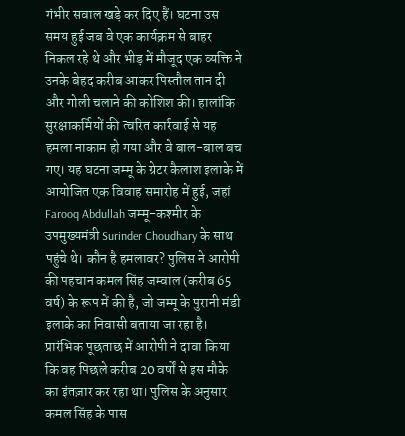गंभीर सवाल खड़े कर दिए हैं। घटना उस समय हुई जब वे एक कार्यक्रम से बाहर निकल रहे थे और भीड़ में मौजूद एक व्यक्ति ने उनके बेहद करीब आकर पिस्तौल तान दी और गोली चलाने की कोशिश की। हालांकि सुरक्षाकर्मियों की त्वरित कार्रवाई से यह हमला नाकाम हो गया और वे बाल-बाल बच गए। यह घटना जम्मू के ग्रेटर कैलाश इलाके में आयोजित एक विवाह समारोह में हुई, जहां Farooq Abdullah जम्मू-कश्मीर के उपमुख्यमंत्री Surinder Choudhary के साथ पहुंचे थे। कौन है हमलावर? पुलिस ने आरोपी की पहचान कमल सिंह जम्वाल (करीब 65 वर्ष) के रूप में की है, जो जम्मू के पुरानी मंडी इलाके का निवासी बताया जा रहा है। प्रारंभिक पूछताछ में आरोपी ने दावा किया कि वह पिछले करीब 20 वर्षों से इस मौके का इंतज़ार कर रहा था। पुलिस के अनुसार कमल सिंह के पास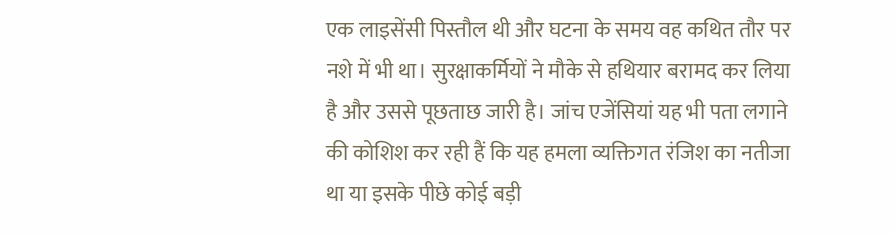एक लाइसेंसी पिस्तौल थी और घटना के समय वह कथित तौर पर नशे में भी था। सुरक्षाकर्मियों ने मौके से हथियार बरामद कर लिया है और उससे पूछताछ जारी है। जांच एजेंसियां यह भी पता लगाने की कोशिश कर रही हैं कि यह हमला व्यक्तिगत रंजिश का नतीजा था या इसके पीछे कोई बड़ी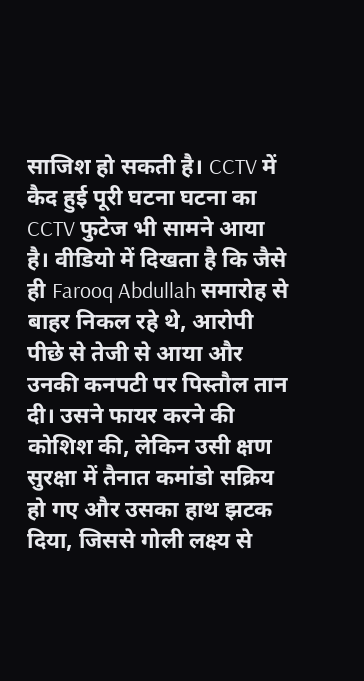साजिश हो सकती है। CCTV में कैद हुई पूरी घटना घटना का CCTV फुटेज भी सामने आया है। वीडियो में दिखता है कि जैसे ही Farooq Abdullah समारोह से बाहर निकल रहे थे, आरोपी पीछे से तेजी से आया और उनकी कनपटी पर पिस्तौल तान दी। उसने फायर करने की कोशिश की, लेकिन उसी क्षण सुरक्षा में तैनात कमांडो सक्रिय हो गए और उसका हाथ झटक दिया, जिससे गोली लक्ष्य से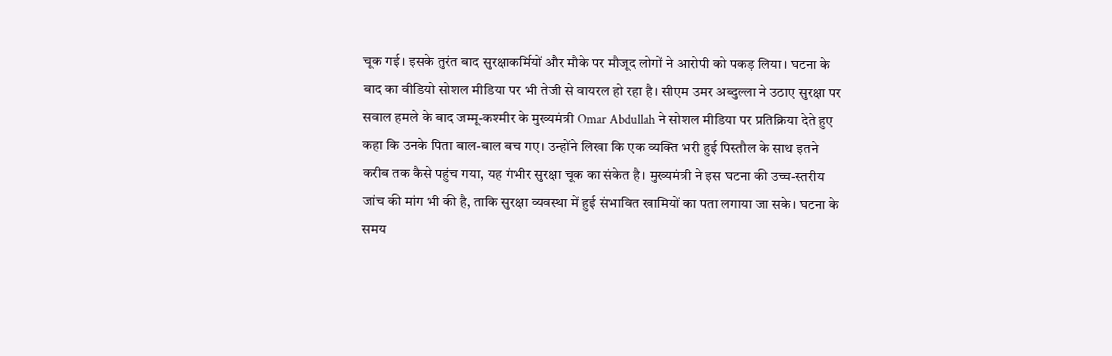चूक गई। इसके तुरंत बाद सुरक्षाकर्मियों और मौके पर मौजूद लोगों ने आरोपी को पकड़ लिया। घटना के बाद का वीडियो सोशल मीडिया पर भी तेजी से वायरल हो रहा है। सीएम उमर अब्दुल्ला ने उठाए सुरक्षा पर सवाल हमले के बाद जम्मू-कश्मीर के मुख्यमंत्री Omar Abdullah ने सोशल मीडिया पर प्रतिक्रिया देते हुए कहा कि उनके पिता बाल-बाल बच गए। उन्होंने लिखा कि एक व्यक्ति भरी हुई पिस्तौल के साथ इतने करीब तक कैसे पहुंच गया, यह गंभीर सुरक्षा चूक का संकेत है। मुख्यमंत्री ने इस घटना की उच्च-स्तरीय जांच की मांग भी की है, ताकि सुरक्षा व्यवस्था में हुई संभावित खामियों का पता लगाया जा सके। घटना के समय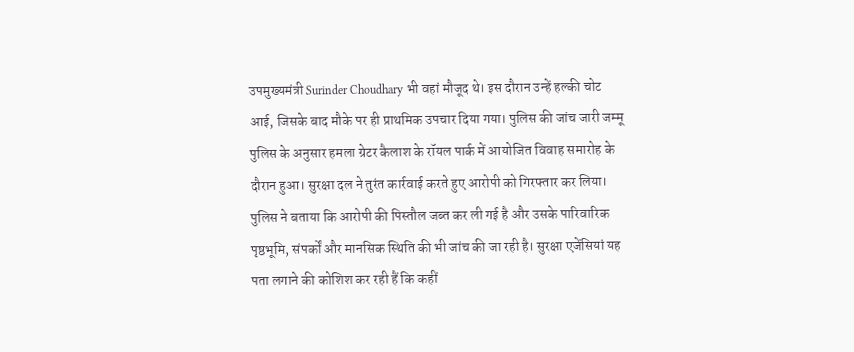उपमुख्यमंत्री Surinder Choudhary भी वहां मौजूद थे। इस दौरान उन्हें हल्की चोट आई, जिसके बाद मौके पर ही प्राथमिक उपचार दिया गया। पुलिस की जांच जारी जम्मू पुलिस के अनुसार हमला ग्रेटर कैलाश के रॉयल पार्क में आयोजित विवाह समारोह के दौरान हुआ। सुरक्षा दल ने तुरंत कार्रवाई करते हुए आरोपी को गिरफ्तार कर लिया। पुलिस ने बताया कि आरोपी की पिस्तौल जब्त कर ली गई है और उसके पारिवारिक पृष्ठभूमि, संपर्कों और मानसिक स्थिति की भी जांच की जा रही है। सुरक्षा एजेंसियां यह पता लगाने की कोशिश कर रही हैं कि कहीं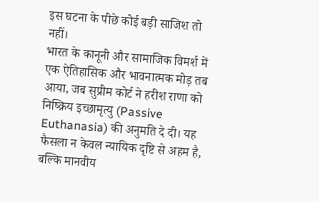इस घटना के पीछे कोई बड़ी साजिश तो नहीं।
भारत के कानूनी और सामाजिक विमर्श में एक ऐतिहासिक और भावनात्मक मोड़ तब आया, जब सुप्रीम कोर्ट ने हरीश राणा को निष्क्रिय इच्छामृत्यु (Passive Euthanasia) की अनुमति दे दी। यह फैसला न केवल न्यायिक दृष्टि से अहम है, बल्कि मानवीय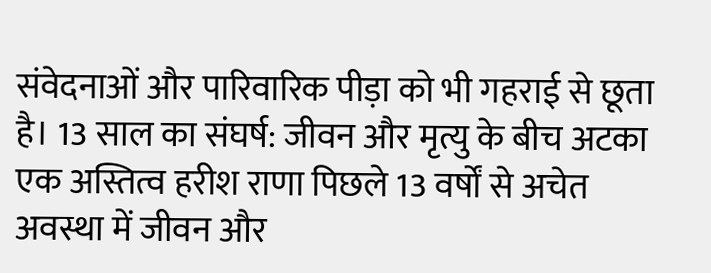संवेदनाओं और पारिवारिक पीड़ा को भी गहराई से छूता है। 13 साल का संघर्ष: जीवन और मृत्यु के बीच अटका एक अस्तित्व हरीश राणा पिछले 13 वर्षों से अचेत अवस्था में जीवन और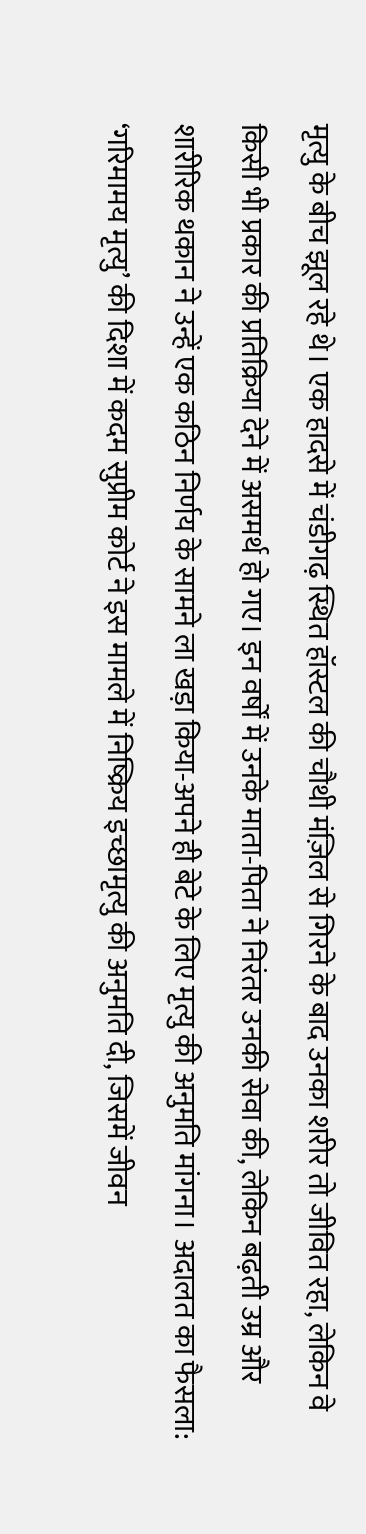मृत्यु के बीच झूल रहे थे। एक हादसे में चंडीगढ़ स्थित हॉस्टल की चौथी मंज़िल से गिरने के बाद उनका शरीर तो जीवित रहा, लेकिन वे किसी भी प्रकार की प्रतिक्रिया देने में असमर्थ हो गए। इन वर्षों में उनके माता-पिता ने निरंतर उनकी सेवा की, लेकिन बढ़ती उम्र और शारीरिक थकान ने उन्हें एक कठिन निर्णय के सामने ला खड़ा किया-अपने ही बेटे के लिए मृत्यु की अनुमति मांगना। अदालत का फैसला: ‘गरिमामय मृत्यु’ की दिशा में कदम सुप्रीम कोर्ट ने इस मामले में निष्क्रिय इच्छामृत्यु की अनुमति दी, जिसमें जीवन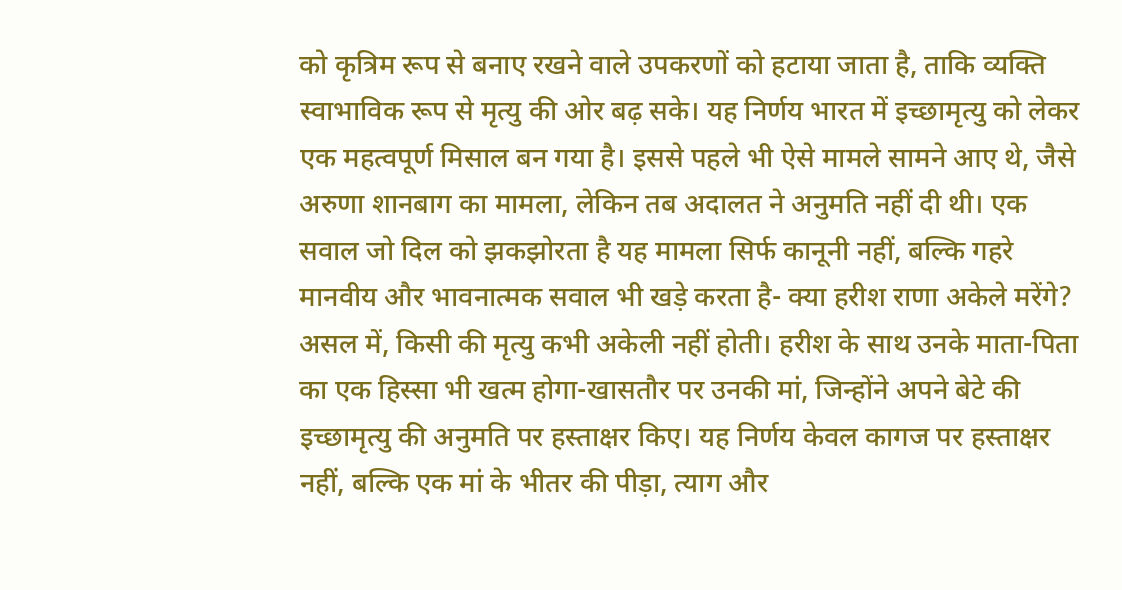को कृत्रिम रूप से बनाए रखने वाले उपकरणों को हटाया जाता है, ताकि व्यक्ति स्वाभाविक रूप से मृत्यु की ओर बढ़ सके। यह निर्णय भारत में इच्छामृत्यु को लेकर एक महत्वपूर्ण मिसाल बन गया है। इससे पहले भी ऐसे मामले सामने आए थे, जैसे अरुणा शानबाग का मामला, लेकिन तब अदालत ने अनुमति नहीं दी थी। एक सवाल जो दिल को झकझोरता है यह मामला सिर्फ कानूनी नहीं, बल्कि गहरे मानवीय और भावनात्मक सवाल भी खड़े करता है- क्या हरीश राणा अकेले मरेंगे? असल में, किसी की मृत्यु कभी अकेली नहीं होती। हरीश के साथ उनके माता-पिता का एक हिस्सा भी खत्म होगा-खासतौर पर उनकी मां, जिन्होंने अपने बेटे की इच्छामृत्यु की अनुमति पर हस्ताक्षर किए। यह निर्णय केवल कागज पर हस्ताक्षर नहीं, बल्कि एक मां के भीतर की पीड़ा, त्याग और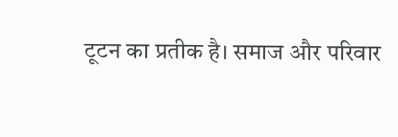टूटन का प्रतीक है। समाज और परिवार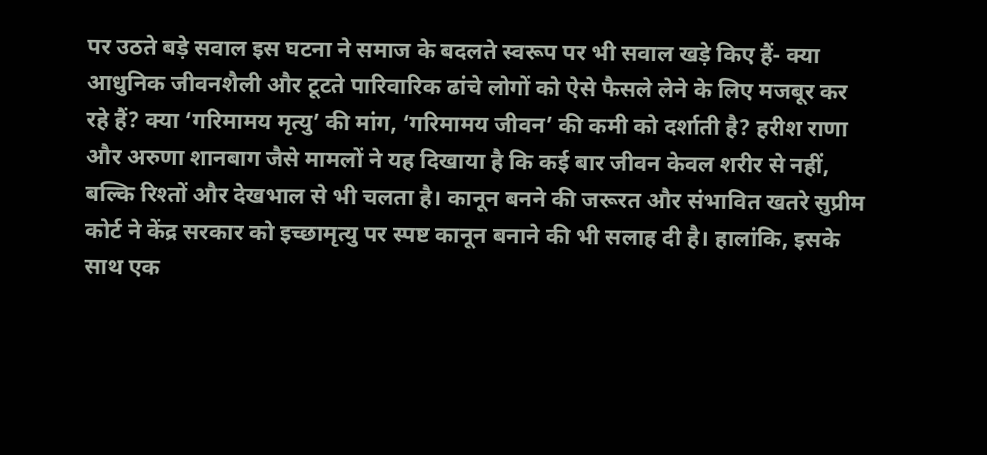पर उठते बड़े सवाल इस घटना ने समाज के बदलते स्वरूप पर भी सवाल खड़े किए हैं- क्या आधुनिक जीवनशैली और टूटते पारिवारिक ढांचे लोगों को ऐसे फैसले लेने के लिए मजबूर कर रहे हैं? क्या ‘गरिमामय मृत्यु’ की मांग, ‘गरिमामय जीवन’ की कमी को दर्शाती है? हरीश राणा और अरुणा शानबाग जैसे मामलों ने यह दिखाया है कि कई बार जीवन केवल शरीर से नहीं, बल्कि रिश्तों और देखभाल से भी चलता है। कानून बनने की जरूरत और संभावित खतरे सुप्रीम कोर्ट ने केंद्र सरकार को इच्छामृत्यु पर स्पष्ट कानून बनाने की भी सलाह दी है। हालांकि, इसके साथ एक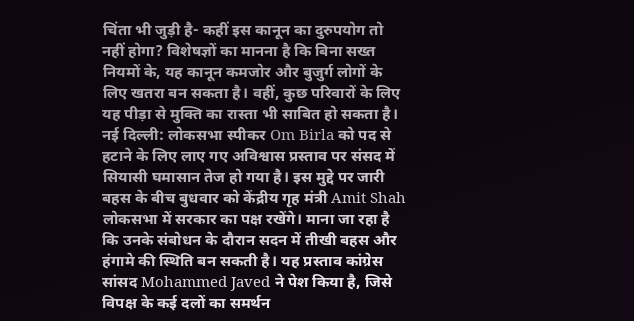चिंता भी जुड़ी है- कहीं इस कानून का दुरुपयोग तो नहीं होगा? विशेषज्ञों का मानना है कि बिना सख्त नियमों के, यह कानून कमजोर और बुजुर्ग लोगों के लिए खतरा बन सकता है। वहीं, कुछ परिवारों के लिए यह पीड़ा से मुक्ति का रास्ता भी साबित हो सकता है।
नई दिल्ली: लोकसभा स्पीकर Om Birla को पद से हटाने के लिए लाए गए अविश्वास प्रस्ताव पर संसद में सियासी घमासान तेज हो गया है। इस मुद्दे पर जारी बहस के बीच बुधवार को केंद्रीय गृह मंत्री Amit Shah लोकसभा में सरकार का पक्ष रखेंगे। माना जा रहा है कि उनके संबोधन के दौरान सदन में तीखी बहस और हंगामे की स्थिति बन सकती है। यह प्रस्ताव कांग्रेस सांसद Mohammed Javed ने पेश किया है, जिसे विपक्ष के कई दलों का समर्थन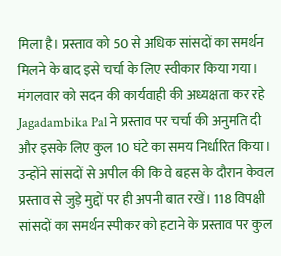मिला है। प्रस्ताव को 50 से अधिक सांसदों का समर्थन मिलने के बाद इसे चर्चा के लिए स्वीकार किया गया। मंगलवार को सदन की कार्यवाही की अध्यक्षता कर रहे Jagadambika Pal ने प्रस्ताव पर चर्चा की अनुमति दी और इसके लिए कुल 10 घंटे का समय निर्धारित किया। उन्होंने सांसदों से अपील की कि वे बहस के दौरान केवल प्रस्ताव से जुड़े मुद्दों पर ही अपनी बात रखें। 118 विपक्षी सांसदों का समर्थन स्पीकर को हटाने के प्रस्ताव पर कुल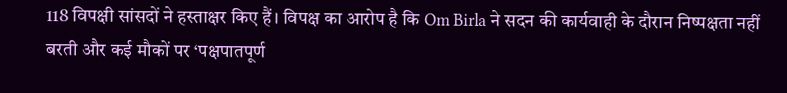118 विपक्षी सांसदों ने हस्ताक्षर किए हैं। विपक्ष का आरोप है कि Om Birla ने सदन की कार्यवाही के दौरान निष्पक्षता नहीं बरती और कई मौकों पर ‘पक्षपातपूर्ण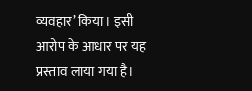व्यवहार’ किया। इसी आरोप के आधार पर यह प्रस्ताव लाया गया है।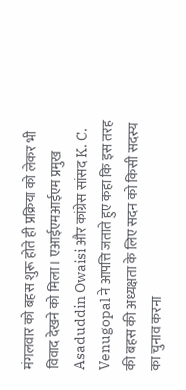मंगलवार को बहस शुरू होते ही प्रक्रिया को लेकर भी विवाद देखने को मिला। एआईएमआईएम प्रमुख Asaduddin Owaisi और कांग्रेस सांसद K. C. Venugopal ने आपत्ति जताते हुए कहा कि इस तरह की बहस की अध्यक्षता के लिए सदन को किसी सदस्य का चुनाव करना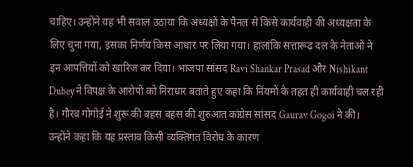चाहिए। उन्होंने यह भी सवाल उठाया कि अध्यक्षों के पैनल से किसे कार्यवाही की अध्यक्षता के लिए चुना गया, इसका निर्णय किस आधार पर लिया गया। हालांकि सत्तारूढ़ दल के नेताओं ने इन आपत्तियों को खारिज कर दिया। भाजपा सांसद Ravi Shankar Prasad और Nishikant Dubey ने विपक्ष के आरोपों को निराधार बताते हुए कहा कि नियमों के तहत ही कार्यवाही चल रही है। गौरव गोगोई ने शुरू की बहस बहस की शुरुआत कांग्रेस सांसद Gaurav Gogoi ने की। उन्होंने कहा कि यह प्रस्ताव किसी व्यक्तिगत विरोध के कारण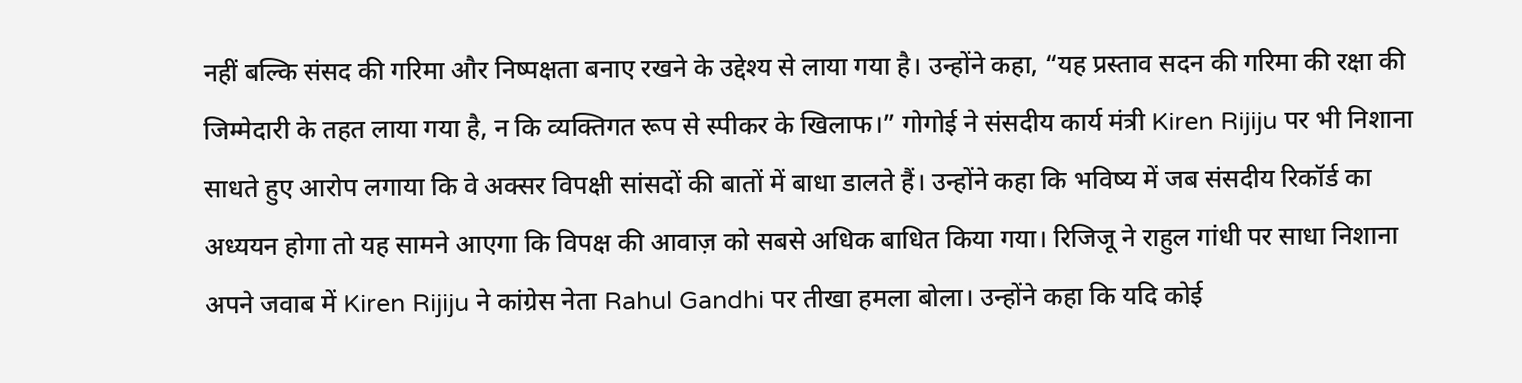नहीं बल्कि संसद की गरिमा और निष्पक्षता बनाए रखने के उद्देश्य से लाया गया है। उन्होंने कहा, “यह प्रस्ताव सदन की गरिमा की रक्षा की जिम्मेदारी के तहत लाया गया है, न कि व्यक्तिगत रूप से स्पीकर के खिलाफ।” गोगोई ने संसदीय कार्य मंत्री Kiren Rijiju पर भी निशाना साधते हुए आरोप लगाया कि वे अक्सर विपक्षी सांसदों की बातों में बाधा डालते हैं। उन्होंने कहा कि भविष्य में जब संसदीय रिकॉर्ड का अध्ययन होगा तो यह सामने आएगा कि विपक्ष की आवाज़ को सबसे अधिक बाधित किया गया। रिजिजू ने राहुल गांधी पर साधा निशाना अपने जवाब में Kiren Rijiju ने कांग्रेस नेता Rahul Gandhi पर तीखा हमला बोला। उन्होंने कहा कि यदि कोई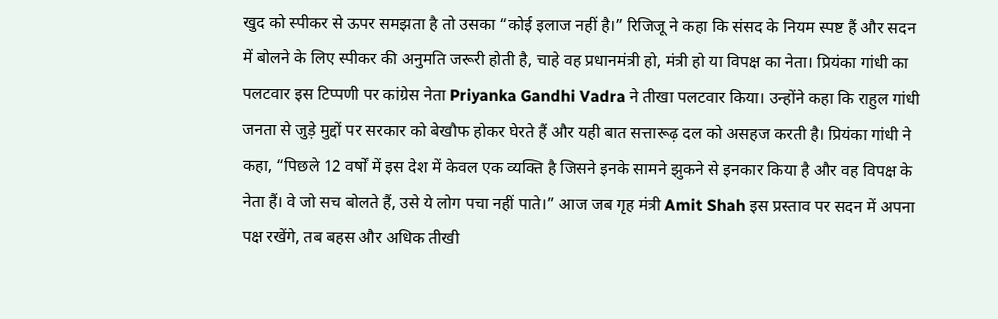खुद को स्पीकर से ऊपर समझता है तो उसका “कोई इलाज नहीं है।” रिजिजू ने कहा कि संसद के नियम स्पष्ट हैं और सदन में बोलने के लिए स्पीकर की अनुमति जरूरी होती है, चाहे वह प्रधानमंत्री हो, मंत्री हो या विपक्ष का नेता। प्रियंका गांधी का पलटवार इस टिप्पणी पर कांग्रेस नेता Priyanka Gandhi Vadra ने तीखा पलटवार किया। उन्होंने कहा कि राहुल गांधी जनता से जुड़े मुद्दों पर सरकार को बेखौफ होकर घेरते हैं और यही बात सत्तारूढ़ दल को असहज करती है। प्रियंका गांधी ने कहा, “पिछले 12 वर्षों में इस देश में केवल एक व्यक्ति है जिसने इनके सामने झुकने से इनकार किया है और वह विपक्ष के नेता हैं। वे जो सच बोलते हैं, उसे ये लोग पचा नहीं पाते।” आज जब गृह मंत्री Amit Shah इस प्रस्ताव पर सदन में अपना पक्ष रखेंगे, तब बहस और अधिक तीखी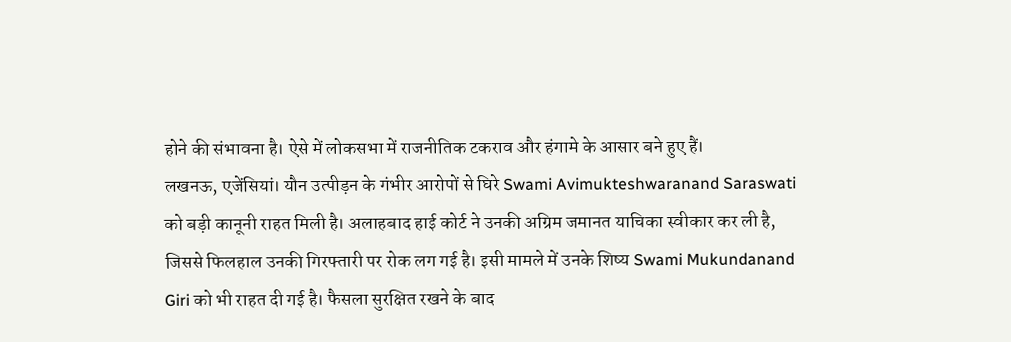होने की संभावना है। ऐसे में लोकसभा में राजनीतिक टकराव और हंगामे के आसार बने हुए हैं।
लखनऊ, एजेंसियां। यौन उत्पीड़न के गंभीर आरोपों से घिरे Swami Avimukteshwaranand Saraswati को बड़ी कानूनी राहत मिली है। अलाहबाद हाई कोर्ट ने उनकी अग्रिम जमानत याचिका स्वीकार कर ली है, जिससे फिलहाल उनकी गिरफ्तारी पर रोक लग गई है। इसी मामले में उनके शिष्य Swami Mukundanand Giri को भी राहत दी गई है। फैसला सुरक्षित रखने के बाद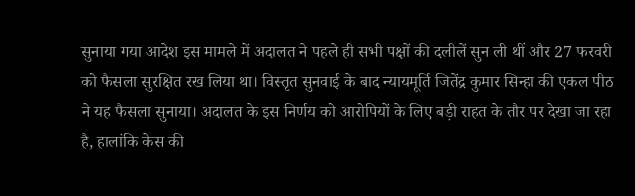सुनाया गया आदेश इस मामले में अदालत ने पहले ही सभी पक्षों की दलीलें सुन ली थीं और 27 फरवरी को फैसला सुरक्षित रख लिया था। विस्तृत सुनवाई के बाद न्यायमूर्ति जितेंद्र कुमार सिन्हा की एकल पीठ ने यह फैसला सुनाया। अदालत के इस निर्णय को आरोपियों के लिए बड़ी राहत के तौर पर देखा जा रहा है, हालांकि केस की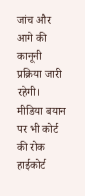जांच और आगे की कानूनी प्रक्रिया जारी रहेगी। मीडिया बयान पर भी कोर्ट की रोक हाईकोर्ट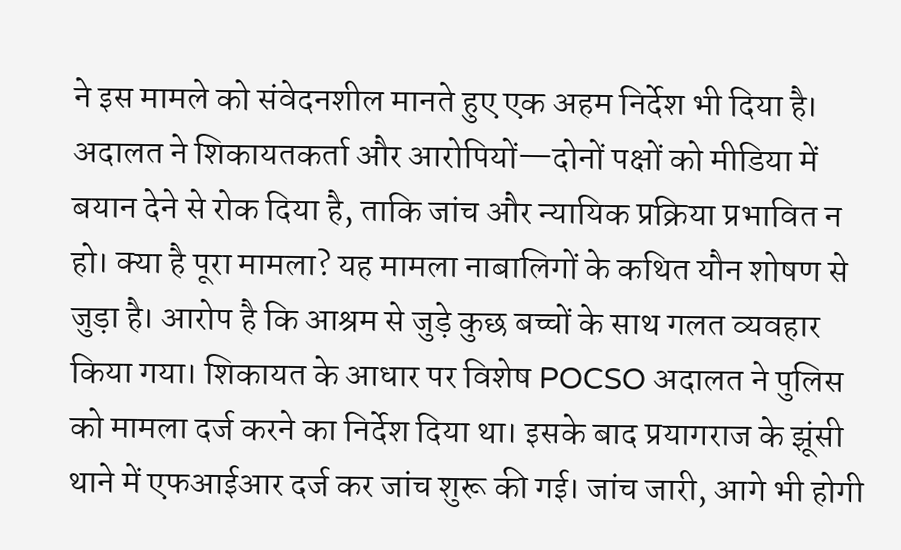ने इस मामले को संवेदनशील मानते हुए एक अहम निर्देश भी दिया है। अदालत ने शिकायतकर्ता और आरोपियों—दोनों पक्षों को मीडिया में बयान देने से रोक दिया है, ताकि जांच और न्यायिक प्रक्रिया प्रभावित न हो। क्या है पूरा मामला? यह मामला नाबालिगों के कथित यौन शोषण से जुड़ा है। आरोप है कि आश्रम से जुड़े कुछ बच्चों के साथ गलत व्यवहार किया गया। शिकायत के आधार पर विशेष POCSO अदालत ने पुलिस को मामला दर्ज करने का निर्देश दिया था। इसके बाद प्रयागराज के झूंसी थाने में एफआईआर दर्ज कर जांच शुरू की गई। जांच जारी, आगे भी होगी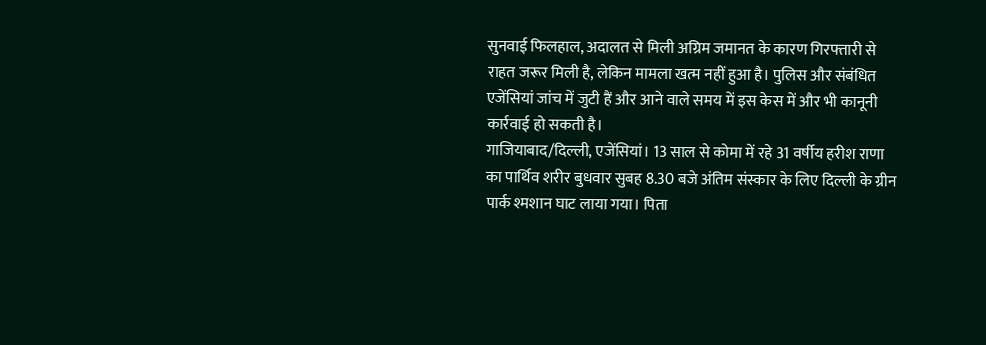सुनवाई फिलहाल, अदालत से मिली अग्रिम जमानत के कारण गिरफ्तारी से राहत जरूर मिली है, लेकिन मामला खत्म नहीं हुआ है। पुलिस और संबंधित एजेंसियां जांच में जुटी हैं और आने वाले समय में इस केस में और भी कानूनी कार्रवाई हो सकती है।
गाजियाबाद/दिल्ली, एजेंसियां। 13 साल से कोमा में रहे 31 वर्षीय हरीश राणा का पार्थिव शरीर बुधवार सुबह 8.30 बजे अंतिम संस्कार के लिए दिल्ली के ग्रीन पार्क श्मशान घाट लाया गया। पिता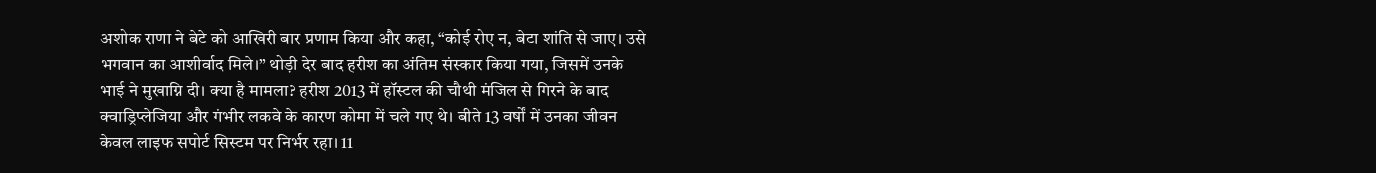अशोक राणा ने बेटे को आखिरी बार प्रणाम किया और कहा, “कोई रोए न, बेटा शांति से जाए। उसे भगवान का आशीर्वाद मिले।” थोड़ी देर बाद हरीश का अंतिम संस्कार किया गया, जिसमें उनके भाई ने मुखाग्नि दी। क्या है मामला? हरीश 2013 में हॉस्टल की चौथी मंजिल से गिरने के बाद क्वाड्रिप्लेजिया और गंभीर लकवे के कारण कोमा में चले गए थे। बीते 13 वर्षों में उनका जीवन केवल लाइफ सपोर्ट सिस्टम पर निर्भर रहा। 11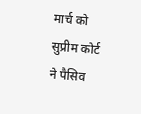मार्च को सुप्रीम कोर्ट ने पैसिव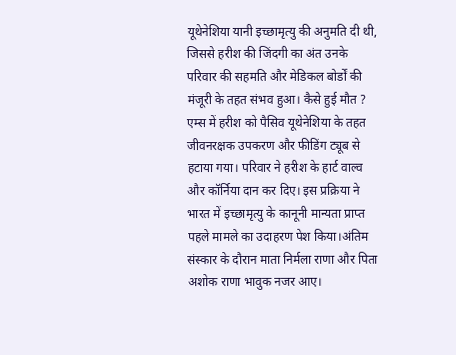यूथेनेशिया यानी इच्छामृत्यु की अनुमति दी थी, जिससे हरीश की जिंदगी का अंत उनके परिवार की सहमति और मेडिकल बोर्डों की मंजूरी के तहत संभव हुआ। कैसे हुई मौत ? एम्स में हरीश को पैसिव यूथेनेशिया के तहत जीवनरक्षक उपकरण और फीडिंग ट्यूब से हटाया गया। परिवार ने हरीश के हार्ट वाल्व और कॉर्निया दान कर दिए। इस प्रक्रिया ने भारत में इच्छामृत्यु के कानूनी मान्यता प्राप्त पहले मामले का उदाहरण पेश किया।अंतिम संस्कार के दौरान माता निर्मला राणा और पिता अशोक राणा भावुक नजर आए।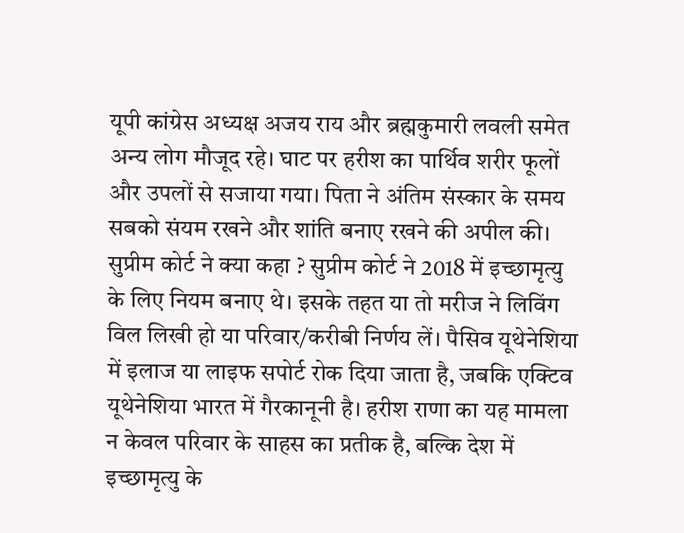यूपी कांग्रेस अध्यक्ष अजय राय और ब्रह्मकुमारी लवली समेत अन्य लोग मौजूद रहे। घाट पर हरीश का पार्थिव शरीर फूलों और उपलों से सजाया गया। पिता ने अंतिम संस्कार के समय सबको संयम रखने और शांति बनाए रखने की अपील की। सुप्रीम कोर्ट ने क्या कहा ? सुप्रीम कोर्ट ने 2018 में इच्छामृत्यु के लिए नियम बनाए थे। इसके तहत या तो मरीज ने लिविंग विल लिखी हो या परिवार/करीबी निर्णय लें। पैसिव यूथेनेशिया में इलाज या लाइफ सपोर्ट रोक दिया जाता है, जबकि एक्टिव यूथेनेशिया भारत में गैरकानूनी है। हरीश राणा का यह मामला न केवल परिवार के साहस का प्रतीक है, बल्कि देश में इच्छामृत्यु के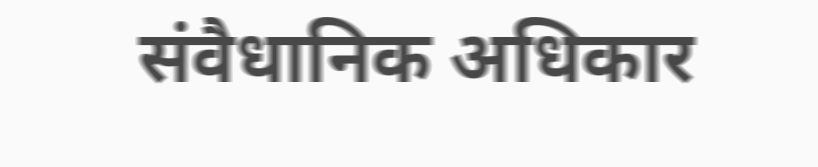संवैधानिक अधिकार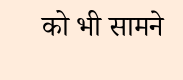को भी सामने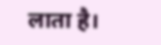लाता है।